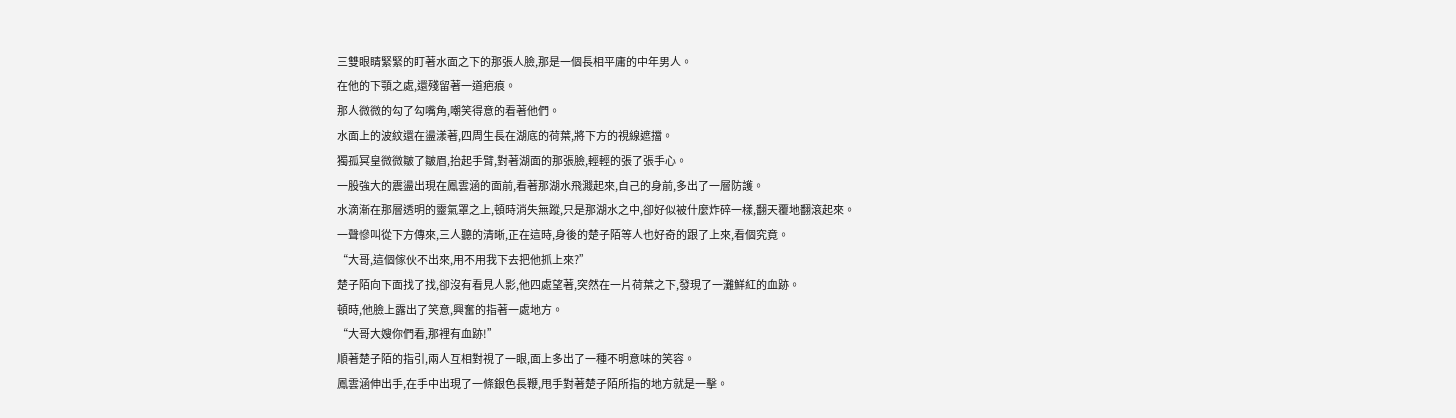三雙眼睛緊緊的盯著水面之下的那張人臉,那是一個長相平庸的中年男人。
在他的下顎之處,還殘留著一道疤痕。
那人微微的勾了勾嘴角,嘲笑得意的看著他們。
水面上的波紋還在盪漾著,四周生長在湖底的荷葉,將下方的視線遮擋。
獨孤冥皇微微皺了皺眉,抬起手臂,對著湖面的那張臉,輕輕的張了張手心。
一股強大的震盪出現在鳳雲涵的面前,看著那湖水飛濺起來,自己的身前,多出了一層防護。
水滴漸在那層透明的靈氣罩之上,頓時消失無蹤,只是那湖水之中,卻好似被什麼炸碎一樣,翻天覆地翻滾起來。
一聲慘叫從下方傳來,三人聽的清晰,正在這時,身後的楚子陌等人也好奇的跟了上來,看個究竟。
“大哥,這個傢伙不出來,用不用我下去把他抓上來?”
楚子陌向下面找了找,卻沒有看見人影,他四處望著,突然在一片荷葉之下,發現了一灘鮮紅的血跡。
頓時,他臉上露出了笑意,興奮的指著一處地方。
“大哥大嫂你們看,那裡有血跡!”
順著楚子陌的指引,兩人互相對視了一眼,面上多出了一種不明意味的笑容。
鳳雲涵伸出手,在手中出現了一條銀色長鞭,甩手對著楚子陌所指的地方就是一擊。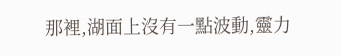那裡,湖面上沒有一點波動,靈力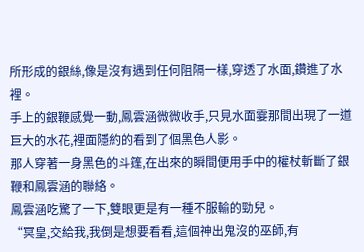所形成的銀絲,像是沒有遇到任何阻隔一樣,穿透了水面,鑽進了水裡。
手上的銀鞭感覺一動,鳳雲涵微微收手,只見水面霎那間出現了一道巨大的水花,裡面隱約的看到了個黑色人影。
那人穿著一身黑色的斗篷,在出來的瞬間便用手中的權杖斬斷了銀鞭和鳳雲涵的聯絡。
鳳雲涵吃驚了一下,雙眼更是有一種不服輸的勁兒。
“冥皇,交給我,我倒是想要看看,這個神出鬼沒的巫師,有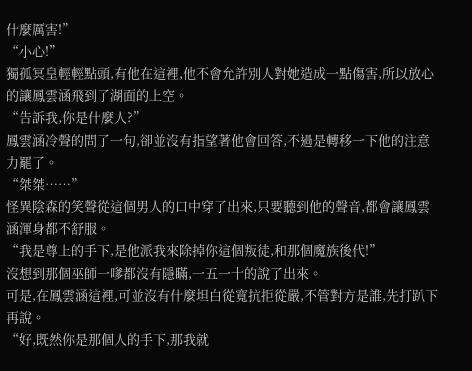什麼厲害!”
“小心!”
獨孤冥皇輕輕點頭,有他在這裡,他不會允許別人對她造成一點傷害,所以放心的讓鳳雲涵飛到了湖面的上空。
“告訴我,你是什麼人?”
鳳雲涵冷聲的問了一句,卻並沒有指望著他會回答,不過是轉移一下他的注意力罷了。
“桀桀……”
怪異陰森的笑聲從這個男人的口中穿了出來,只要聽到他的聲音,都會讓鳳雲涵渾身都不舒服。
“我是尊上的手下,是他派我來除掉你這個叛徒,和那個魔族後代!”
沒想到那個巫師一嗲都沒有隱瞞,一五一十的說了出來。
可是,在鳳雲涵這裡,可並沒有什麼坦白從寬抗拒從嚴,不管對方是誰,先打趴下再說。
“好,既然你是那個人的手下,那我就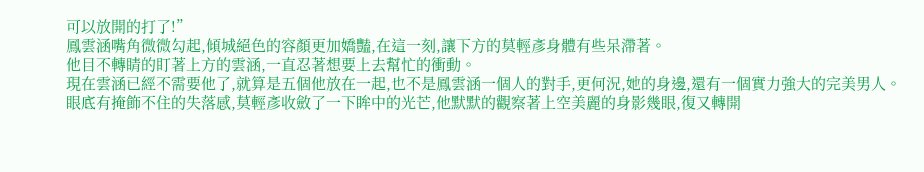可以放開的打了!”
鳳雲涵嘴角微微勾起,傾城絕色的容顏更加嬌豔,在這一刻,讓下方的莫輕彥身體有些呆滯著。
他目不轉睛的盯著上方的雲涵,一直忍著想要上去幫忙的衝動。
現在雲涵已經不需要他了,就算是五個他放在一起,也不是鳳雲涵一個人的對手,更何況,她的身邊,還有一個實力強大的完美男人。
眼底有掩飾不住的失落感,莫輕彥收斂了一下眸中的光芒,他默默的觀察著上空美麗的身影幾眼,復又轉開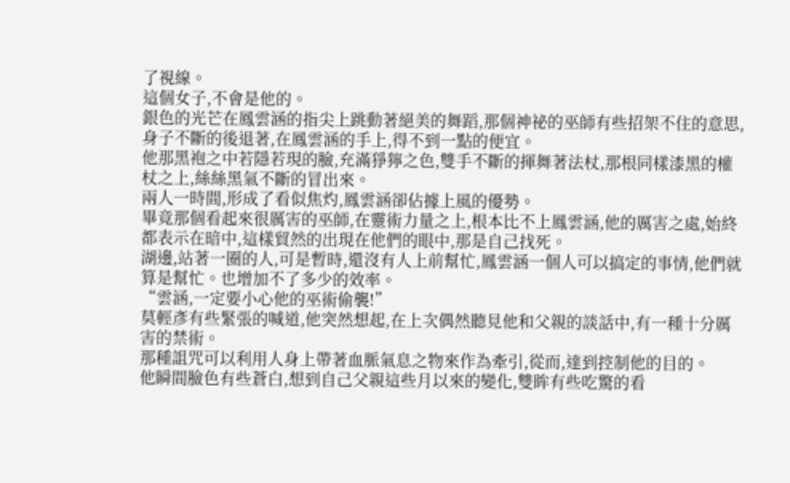了視線。
這個女子,不會是他的。
銀色的光芒在鳳雲涵的指尖上跳動著絕美的舞蹈,那個神祕的巫師有些招架不住的意思,身子不斷的後退著,在鳳雲涵的手上,得不到一點的便宜。
他那黑袍之中若隱若現的臉,充滿猙獰之色,雙手不斷的揮舞著法杖,那根同樣漆黑的權杖之上,絲絲黑氣不斷的冒出來。
兩人一時間,形成了看似焦灼,鳳雲涵卻佔據上風的優勢。
畢竟那個看起來很厲害的巫師,在靈術力量之上,根本比不上鳳雲涵,他的厲害之處,始終都表示在暗中,這樣貿然的出現在他們的眼中,那是自己找死。
湖邊,站著一圈的人,可是暫時,還沒有人上前幫忙,鳳雲涵一個人可以搞定的事情,他們就算是幫忙。也增加不了多少的效率。
“雲涵,一定要小心他的巫術偷襲!”
莫輕彥有些緊張的喊道,他突然想起,在上次偶然聽見他和父親的談話中,有一種十分厲害的禁術。
那種詛咒可以利用人身上帶著血脈氣息之物來作為牽引,從而,達到控制他的目的。
他瞬間臉色有些蒼白,想到自己父親這些月以來的變化,雙眸有些吃驚的看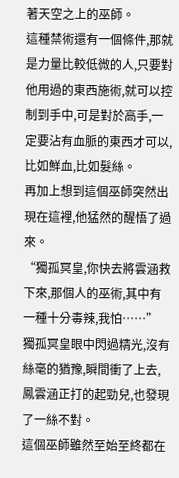著天空之上的巫師。
這種禁術還有一個條件,那就是力量比較低微的人,只要對他用過的東西施術,就可以控制到手中,可是對於高手,一定要沾有血脈的東西才可以,比如鮮血,比如髮絲。
再加上想到這個巫師突然出現在這裡,他猛然的醒悟了過來。
“獨孤冥皇,你快去將雲涵救下來,那個人的巫術,其中有一種十分毒辣,我怕……”
獨孤冥皇眼中閃過精光,沒有絲毫的猶豫,瞬間衝了上去,鳳雲涵正打的起勁兒,也發現了一絲不對。
這個巫師雖然至始至終都在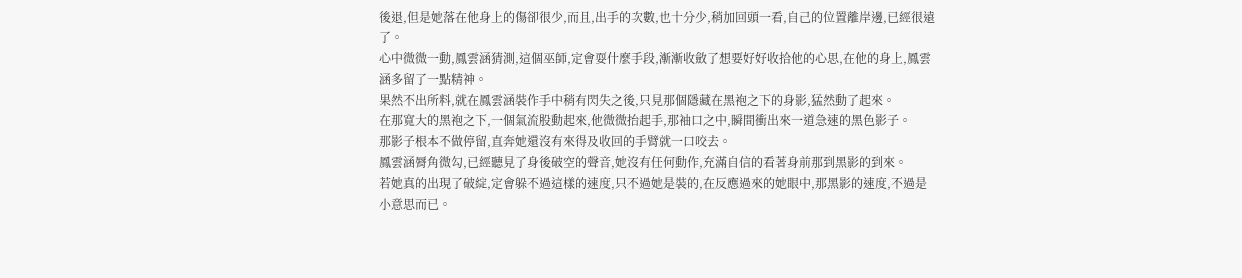後退,但是她落在他身上的傷卻很少,而且,出手的次數,也十分少,稍加回頭一看,自己的位置離岸邊,已經很遠了。
心中微微一動,鳳雲涵猜測,這個巫師,定會耍什麼手段,漸漸收斂了想要好好收拾他的心思,在他的身上,鳳雲涵多留了一點精神。
果然不出所料,就在鳳雲涵裝作手中稍有閃失之後,只見那個隱藏在黑袍之下的身影,猛然動了起來。
在那寬大的黑袍之下,一個氣流股動起來,他微微抬起手,那袖口之中,瞬間衝出來一道急速的黑色影子。
那影子根本不做停留,直奔她還沒有來得及收回的手臂就一口咬去。
鳳雲涵脣角微勾,已經聽見了身後破空的聲音,她沒有任何動作,充滿自信的看著身前那到黑影的到來。
若她真的出現了破綻,定會躲不過這樣的速度,只不過她是裝的,在反應過來的她眼中,那黑影的速度,不過是小意思而已。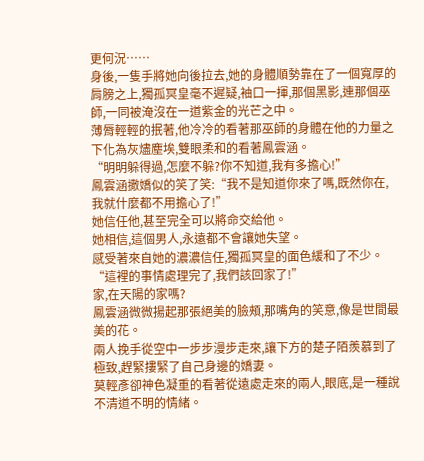更何況……
身後,一隻手將她向後拉去,她的身體順勢靠在了一個寬厚的肩膀之上,獨孤冥皇毫不遲疑,袖口一揮,那個黑影,連那個巫師,一同被淹沒在一道紫金的光芒之中。
薄脣輕輕的抿著,他冷冷的看著那巫師的身體在他的力量之下化為灰燼塵埃,雙眼柔和的看著鳳雲涵。
“明明躲得過,怎麼不躲?你不知道,我有多擔心!”
鳳雲涵撒嬌似的笑了笑:“我不是知道你來了嗎,既然你在,我就什麼都不用擔心了!”
她信任他,甚至完全可以將命交給他。
她相信,這個男人,永遠都不會讓她失望。
感受著來自她的濃濃信任,獨孤冥皇的面色緩和了不少。
“這裡的事情處理完了,我們該回家了!”
家,在天陽的家嗎?
鳳雲涵微微揚起那張絕美的臉頰,那嘴角的笑意,像是世間最美的花。
兩人挽手從空中一步步漫步走來,讓下方的楚子陌羨慕到了極致,趕緊摟緊了自己身邊的嬌妻。
莫輕彥卻神色凝重的看著從遠處走來的兩人,眼底,是一種說不清道不明的情緒。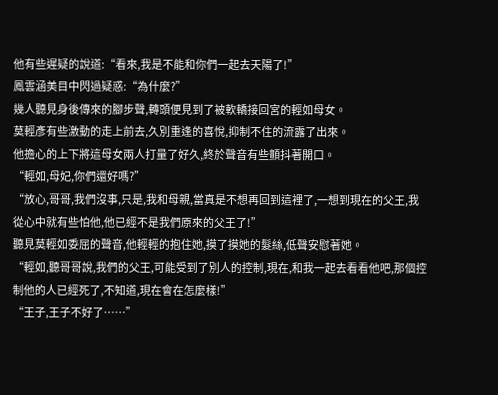他有些遲疑的說道:“看來,我是不能和你們一起去天陽了!”
鳳雲涵美目中閃過疑惑:“為什麼?”
幾人聽見身後傳來的腳步聲,轉頭便見到了被軟轎接回宮的輕如母女。
莫輕彥有些激動的走上前去,久別重逢的喜悅,抑制不住的流露了出來。
他擔心的上下將這母女兩人打量了好久,終於聲音有些顫抖著開口。
“輕如,母妃,你們還好嗎?”
“放心,哥哥,我們沒事,只是,我和母親,當真是不想再回到這裡了,一想到現在的父王,我從心中就有些怕他,他已經不是我們原來的父王了!”
聽見莫輕如委屈的聲音,他輕輕的抱住她,摸了摸她的髮絲,低聲安慰著她。
“輕如,聽哥哥說,我們的父王,可能受到了別人的控制,現在,和我一起去看看他吧,那個控制他的人已經死了,不知道,現在會在怎麼樣!”
“王子,王子不好了……”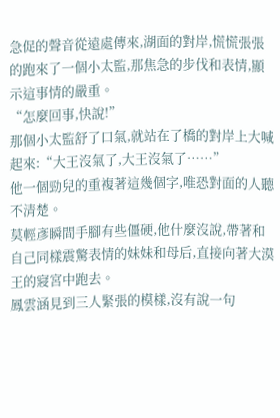急促的聲音從遠處傳來,湖面的對岸,慌慌張張的跑來了一個小太監,那焦急的步伐和表情,顯示這事情的嚴重。
“怎麼回事,快說!”
那個小太監舒了口氣,就站在了橋的對岸上大喊起來:“大王沒氣了,大王沒氣了……”
他一個勁兒的重複著這幾個字,唯恐對面的人聽不清楚。
莫輕彥瞬間手腳有些僵硬,他什麼沒說,帶著和自己同樣震驚表情的妹妹和母后,直接向著大漠王的寢宮中跑去。
鳳雲涵見到三人緊張的模樣,沒有說一句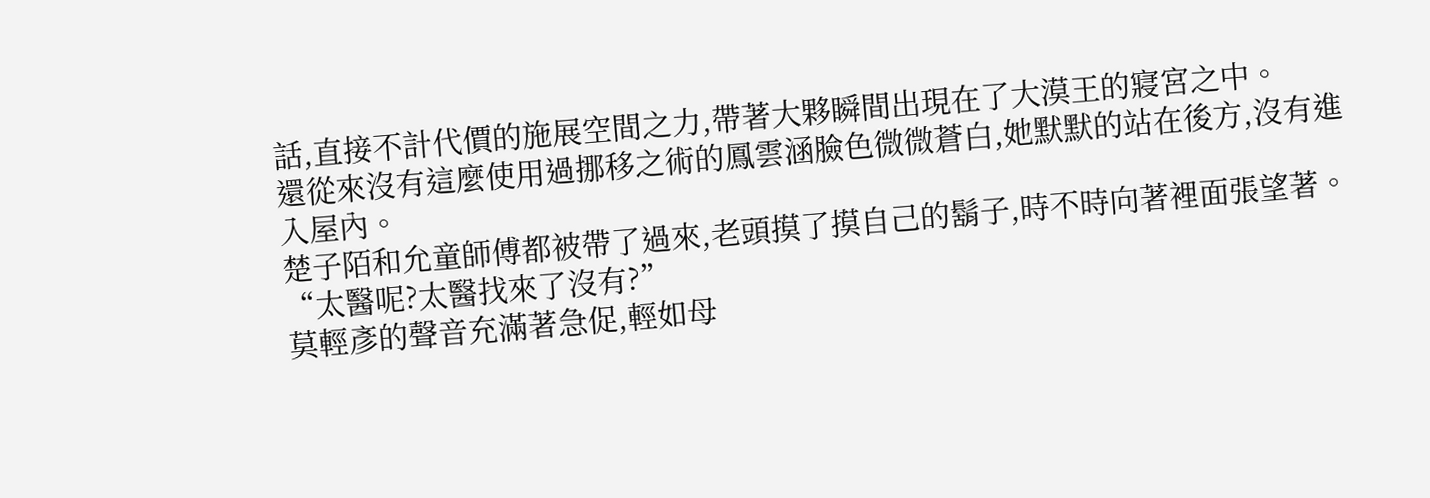話,直接不計代價的施展空間之力,帶著大夥瞬間出現在了大漠王的寢宮之中。
還從來沒有這麼使用過挪移之術的鳳雲涵臉色微微蒼白,她默默的站在後方,沒有進入屋內。
楚子陌和允童師傅都被帶了過來,老頭摸了摸自己的鬍子,時不時向著裡面張望著。
“太醫呢?太醫找來了沒有?”
莫輕彥的聲音充滿著急促,輕如母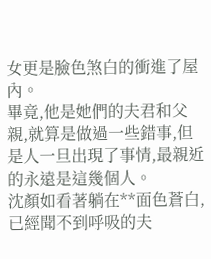女更是臉色煞白的衝進了屋內。
畢竟,他是她們的夫君和父親,就算是做過一些錯事,但是人一旦出現了事情,最親近的永遠是這幾個人。
沈顏如看著躺在**面色蒼白,已經聞不到呼吸的夫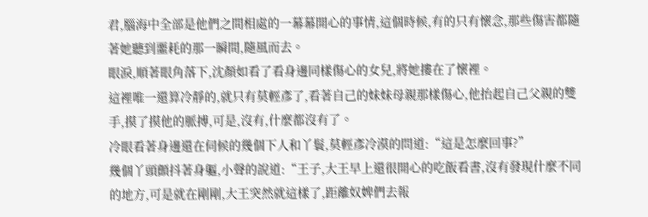君,腦海中全部是他們之間相處的一幕幕開心的事情,這個時候,有的只有懷念,那些傷害都隨著她聽到噩耗的那一瞬間,隨風而去。
眼淚,順著眼角落下,沈顏如看了看身邊同樣傷心的女兒,將她摟在了懷裡。
這裡唯一還算冷靜的,就只有莫輕彥了,看著自己的妹妹母親那樣傷心,他抬起自己父親的雙手,摸了摸他的脈搏,可是,沒有,什麼都沒有了。
冷眼看著身邊還在伺候的幾個下人和丫鬟,莫輕彥冷漠的問道:“這是怎麼回事?”
幾個丫頭顫抖著身軀,小聲的說道:“王子,大王早上還很開心的吃飯看書,沒有發現什麼不同的地方,可是就在剛剛,大王突然就這樣了,距離奴婢們去報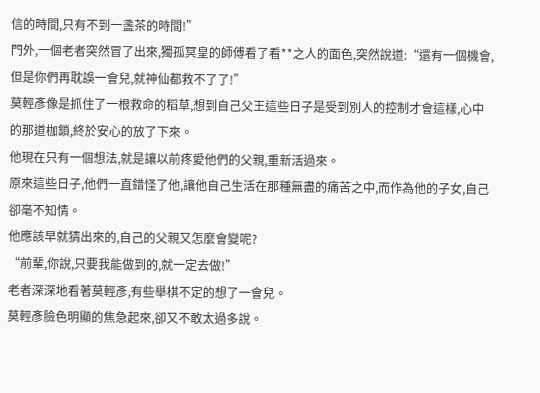信的時間,只有不到一盞茶的時間!”
門外,一個老者突然冒了出來,獨孤冥皇的師傅看了看**之人的面色,突然說道:“還有一個機會,但是你們再耽誤一會兒,就神仙都救不了了!”
莫輕彥像是抓住了一根救命的稻草,想到自己父王這些日子是受到別人的控制才會這樣,心中的那道枷鎖,終於安心的放了下來。
他現在只有一個想法,就是讓以前疼愛他們的父親,重新活過來。
原來這些日子,他們一直錯怪了他,讓他自己生活在那種無盡的痛苦之中,而作為他的子女,自己卻毫不知情。
他應該早就猜出來的,自己的父親又怎麼會變呢?
“前輩,你說,只要我能做到的,就一定去做!”
老者深深地看著莫輕彥,有些舉棋不定的想了一會兒。
莫輕彥臉色明顯的焦急起來,卻又不敢太過多說。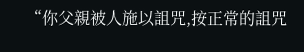“你父親被人施以詛咒,按正常的詛咒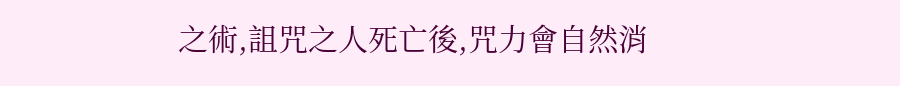之術,詛咒之人死亡後,咒力會自然消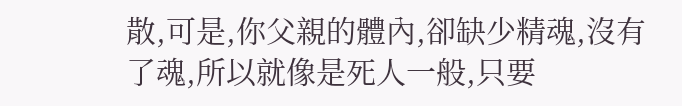散,可是,你父親的體內,卻缺少精魂,沒有了魂,所以就像是死人一般,只要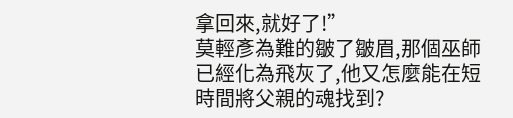拿回來,就好了!”
莫輕彥為難的皺了皺眉,那個巫師已經化為飛灰了,他又怎麼能在短時間將父親的魂找到?